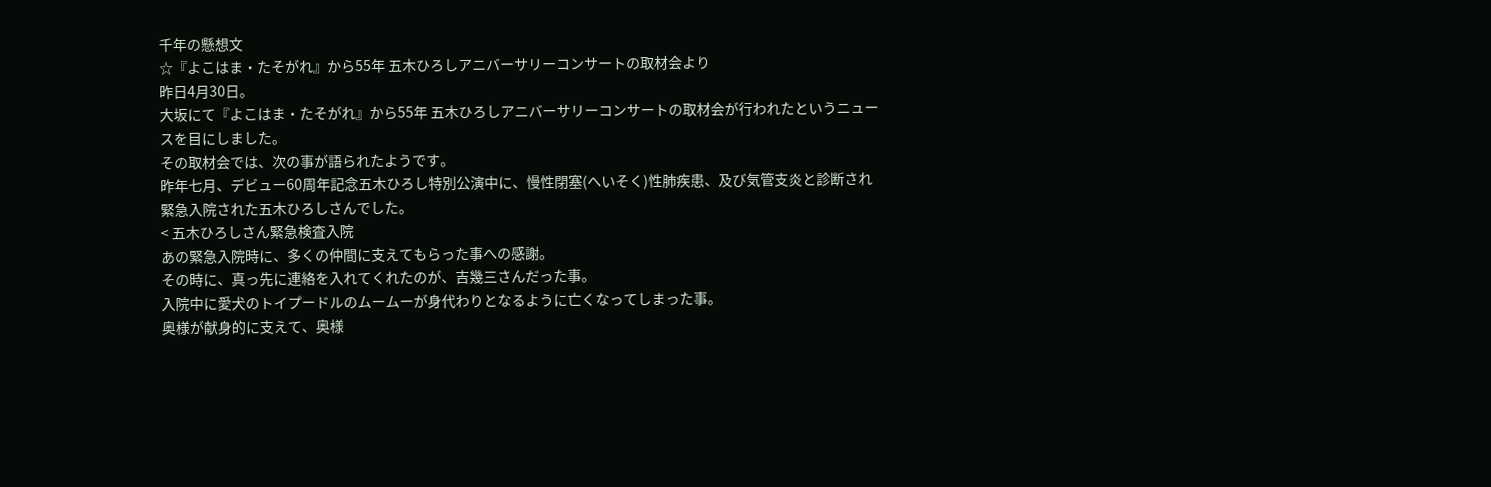千年の懸想文
☆『よこはま・たそがれ』から55年 五木ひろしアニバーサリーコンサートの取材会より
昨日4月30日。
大坂にて『よこはま・たそがれ』から55年 五木ひろしアニバーサリーコンサートの取材会が行われたというニュースを目にしました。
その取材会では、次の事が語られたようです。
昨年七月、デビュー60周年記念五木ひろし特別公演中に、慢性閉塞(へいそく)性肺疾患、及び気管支炎と診断され緊急入院された五木ひろしさんでした。
< 五木ひろしさん緊急検査入院
あの緊急入院時に、多くの仲間に支えてもらった事への感謝。
その時に、真っ先に連絡を入れてくれたのが、吉幾三さんだった事。
入院中に愛犬のトイプードルのムームーが身代わりとなるように亡くなってしまった事。
奥様が献身的に支えて、奥様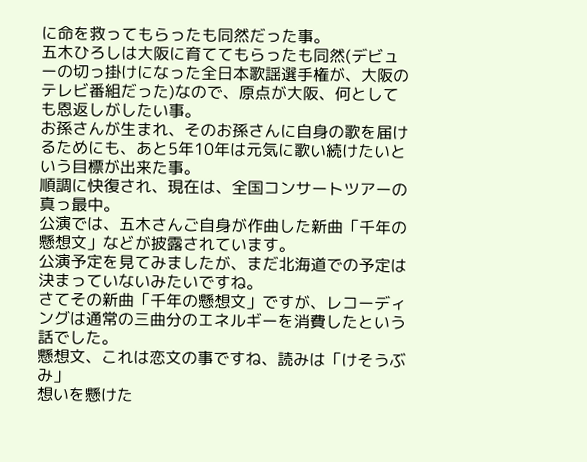に命を救ってもらったも同然だった事。
五木ひろしは大阪に育ててもらったも同然(デビューの切っ掛けになった全日本歌謡選手権が、大阪のテレビ番組だった)なので、原点が大阪、何としても恩返しがしたい事。
お孫さんが生まれ、そのお孫さんに自身の歌を届けるためにも、あと5年10年は元気に歌い続けたいという目標が出来た事。
順調に快復され、現在は、全国コンサートツアーの真っ最中。
公演では、五木さんご自身が作曲した新曲「千年の懸想文」などが披露されています。
公演予定を見てみましたが、まだ北海道での予定は決まっていないみたいですね。
さてその新曲「千年の懸想文」ですが、レコーディングは通常の三曲分のエネルギーを消費したという話でした。
懸想文、これは恋文の事ですね、読みは「けそうぶみ」
想いを懸けた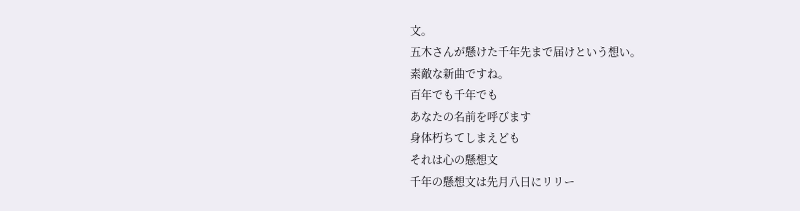文。
五木さんが懸けた千年先まで届けという想い。
素敵な新曲ですね。
百年でも千年でも
あなたの名前を呼びます
身体朽ちてしまえども
それは心の懸想文
千年の懸想文は先月八日にリリー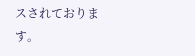スされております。